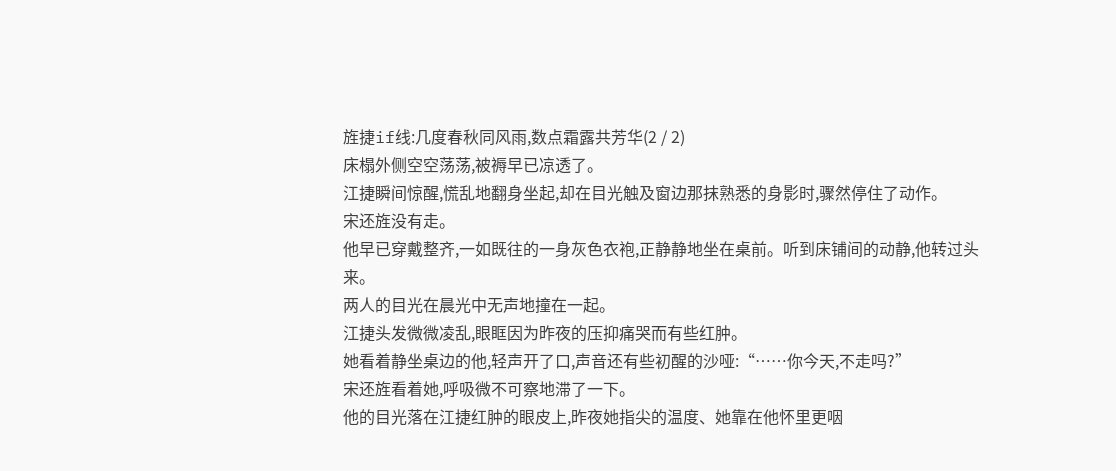旌捷if线:几度春秋同风雨,数点霜露共芳华(2 / 2)
床榻外侧空空荡荡,被褥早已凉透了。
江捷瞬间惊醒,慌乱地翻身坐起,却在目光触及窗边那抹熟悉的身影时,骤然停住了动作。
宋还旌没有走。
他早已穿戴整齐,一如既往的一身灰色衣袍,正静静地坐在桌前。听到床铺间的动静,他转过头来。
两人的目光在晨光中无声地撞在一起。
江捷头发微微凌乱,眼眶因为昨夜的压抑痛哭而有些红肿。
她看着静坐桌边的他,轻声开了口,声音还有些初醒的沙哑:“……你今天,不走吗?”
宋还旌看着她,呼吸微不可察地滞了一下。
他的目光落在江捷红肿的眼皮上,昨夜她指尖的温度、她靠在他怀里更咽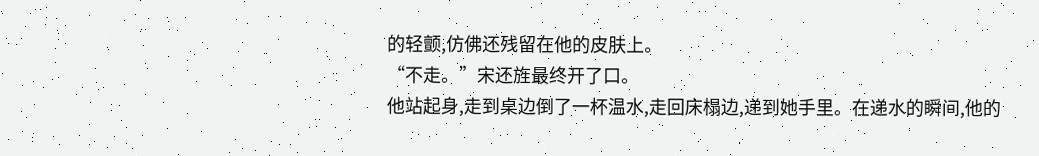的轻颤,仿佛还残留在他的皮肤上。
“不走。”宋还旌最终开了口。
他站起身,走到桌边倒了一杯温水,走回床榻边,递到她手里。在递水的瞬间,他的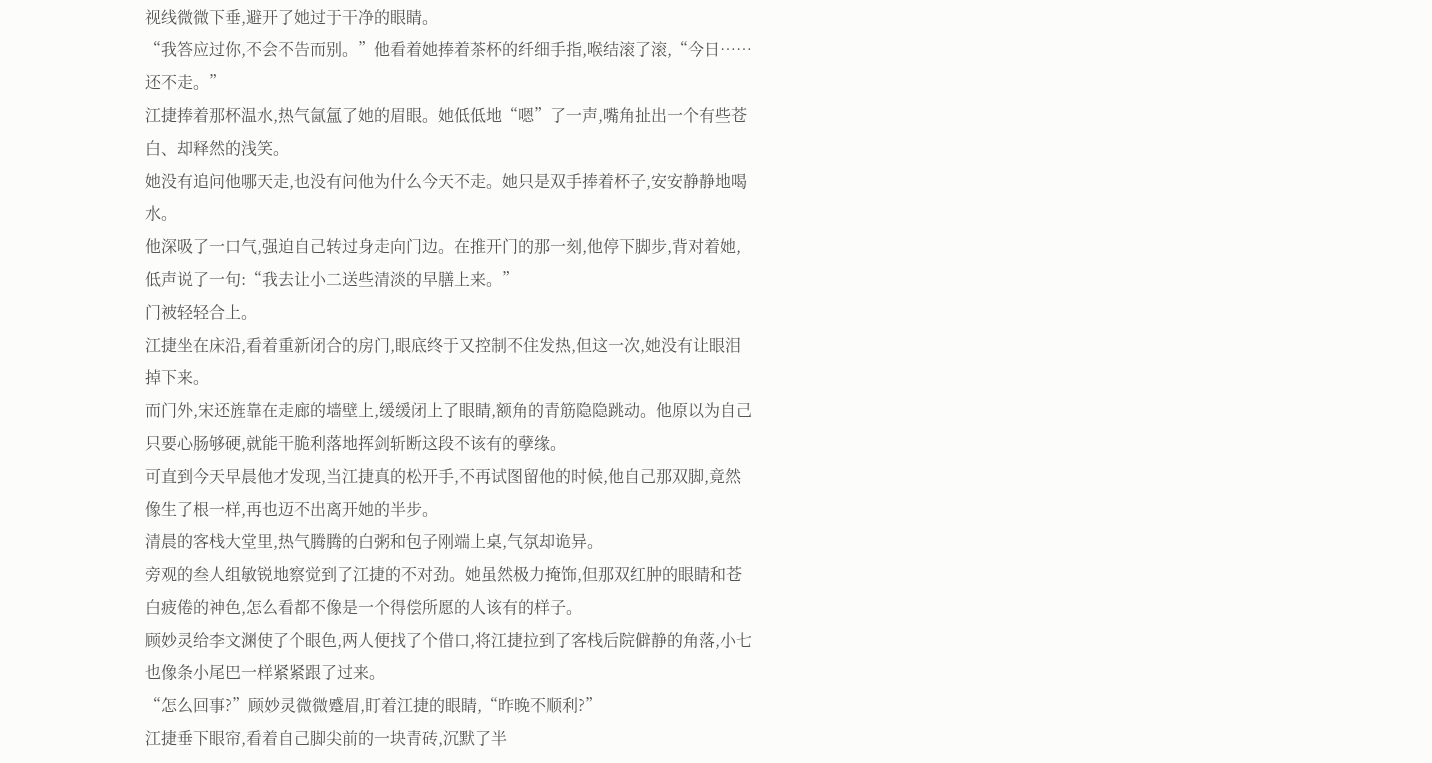视线微微下垂,避开了她过于干净的眼睛。
“我答应过你,不会不告而别。”他看着她捧着茶杯的纤细手指,喉结滚了滚,“今日……还不走。”
江捷捧着那杯温水,热气氤氲了她的眉眼。她低低地“嗯”了一声,嘴角扯出一个有些苍白、却释然的浅笑。
她没有追问他哪天走,也没有问他为什么今天不走。她只是双手捧着杯子,安安静静地喝水。
他深吸了一口气,强迫自己转过身走向门边。在推开门的那一刻,他停下脚步,背对着她,低声说了一句:“我去让小二送些清淡的早膳上来。”
门被轻轻合上。
江捷坐在床沿,看着重新闭合的房门,眼底终于又控制不住发热,但这一次,她没有让眼泪掉下来。
而门外,宋还旌靠在走廊的墙壁上,缓缓闭上了眼睛,额角的青筋隐隐跳动。他原以为自己只要心肠够硬,就能干脆利落地挥剑斩断这段不该有的孽缘。
可直到今天早晨他才发现,当江捷真的松开手,不再试图留他的时候,他自己那双脚,竟然像生了根一样,再也迈不出离开她的半步。
清晨的客栈大堂里,热气腾腾的白粥和包子刚端上桌,气氛却诡异。
旁观的叁人组敏锐地察觉到了江捷的不对劲。她虽然极力掩饰,但那双红肿的眼睛和苍白疲倦的神色,怎么看都不像是一个得偿所愿的人该有的样子。
顾妙灵给李文渊使了个眼色,两人便找了个借口,将江捷拉到了客栈后院僻静的角落,小七也像条小尾巴一样紧紧跟了过来。
“怎么回事?”顾妙灵微微蹙眉,盯着江捷的眼睛,“昨晚不顺利?”
江捷垂下眼帘,看着自己脚尖前的一块青砖,沉默了半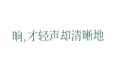晌,才轻声却清晰地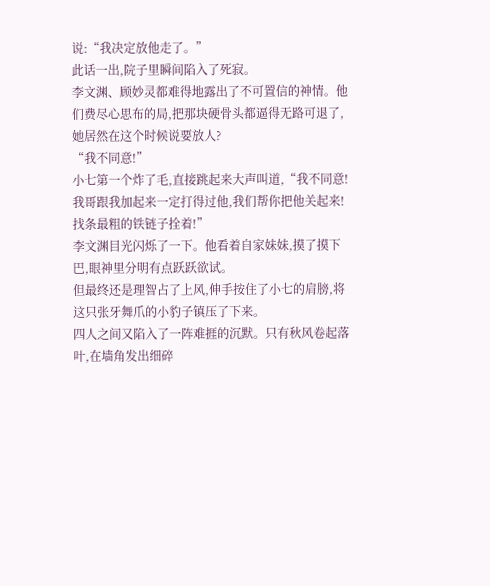说:“我决定放他走了。”
此话一出,院子里瞬间陷入了死寂。
李文渊、顾妙灵都难得地露出了不可置信的神情。他们费尽心思布的局,把那块硬骨头都逼得无路可退了,她居然在这个时候说要放人?
“我不同意!”
小七第一个炸了毛,直接跳起来大声叫道,“我不同意!我哥跟我加起来一定打得过他,我们帮你把他关起来!找条最粗的铁链子拴着!”
李文渊目光闪烁了一下。他看着自家妹妹,摸了摸下巴,眼神里分明有点跃跃欲试。
但最终还是理智占了上风,伸手按住了小七的肩膀,将这只张牙舞爪的小豹子镇压了下来。
四人之间又陷入了一阵难捱的沉默。只有秋风卷起落叶,在墙角发出细碎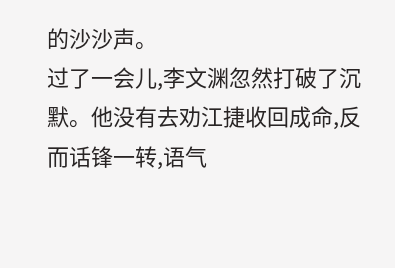的沙沙声。
过了一会儿,李文渊忽然打破了沉默。他没有去劝江捷收回成命,反而话锋一转,语气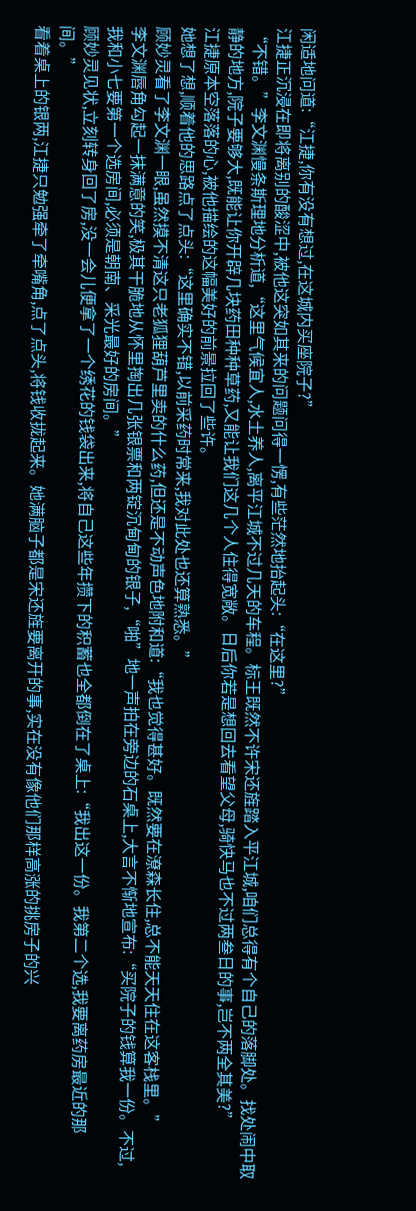闲适地问道:“江捷,你有没有想过,在这城内买座院子?”
江捷正沉浸在即将离别的酸涩中,被他这突如其来的问题问得一愣,有些茫然地抬起头:“在这里?”
“不错。”李文渊慢条斯理地分析道,“这里气候宜人,水土养人,离平江城不过几天的车程。标王既然不许宋还旌踏入平江城,咱们总得有个自己的落脚处。找处闹中取静的地方,院子要够大,既能让你开辟几块药田种种草药,又能让我们这几个人住得宽敞。日后你若是想回去看望父母,骑快马也不过两叁日的事,岂不两全其美?”
江捷原本空落落的心,被他描绘的这幅美好的前景拉回了些许。
她想了想,顺着他的思路点了点头:“这里确实不错,以前采药时常来,我对此处也还算熟悉。”
顾妙灵看了李文渊一眼,虽然摸不清这只老狐狸葫芦里卖的什么药,但还是不动声色地附和道:“我也觉得甚好。既然要在潦森长住,总不能天天住在这客栈里。”
李文渊唇角勾起一抹满意的笑,极其干脆地从怀里掏出几张银票和两锭沉甸甸的银子,“啪”地一声拍在旁边的石桌上,大言不惭地宣布:“买院子的钱算我一份。不过,我和小七要第一个选房间,必须是朝南、采光最好的房间。”
顾妙灵见状,立刻转身回了房,没一会儿便拿了一个绣花的钱袋出来,将自己这些年攒下的积蓄也全都倒在了桌上:“我出这一份。我第二个选,我要离药房最近的那间。”
看着桌上的银两,江捷只勉强牵了牵嘴角,点了点头,将钱收拢起来。她满脑子都是宋还旌要离开的事,实在没有像他们那样高涨的挑房子的兴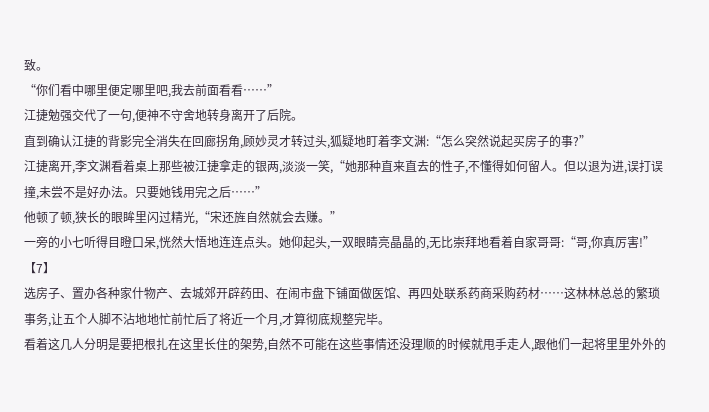致。
“你们看中哪里便定哪里吧,我去前面看看……”
江捷勉强交代了一句,便神不守舍地转身离开了后院。
直到确认江捷的背影完全消失在回廊拐角,顾妙灵才转过头,狐疑地盯着李文渊:“怎么突然说起买房子的事?”
江捷离开,李文渊看着桌上那些被江捷拿走的银两,淡淡一笑,“她那种直来直去的性子,不懂得如何留人。但以退为进,误打误撞,未尝不是好办法。只要她钱用完之后……”
他顿了顿,狭长的眼眸里闪过精光,“宋还旌自然就会去赚。”
一旁的小七听得目瞪口呆,恍然大悟地连连点头。她仰起头,一双眼睛亮晶晶的,无比崇拜地看着自家哥哥:“哥,你真厉害!”
【7】
选房子、置办各种家什物产、去城郊开辟药田、在闹市盘下铺面做医馆、再四处联系药商采购药材……这林林总总的繁琐事务,让五个人脚不沾地地忙前忙后了将近一个月,才算彻底规整完毕。
看着这几人分明是要把根扎在这里长住的架势,自然不可能在这些事情还没理顺的时候就甩手走人,跟他们一起将里里外外的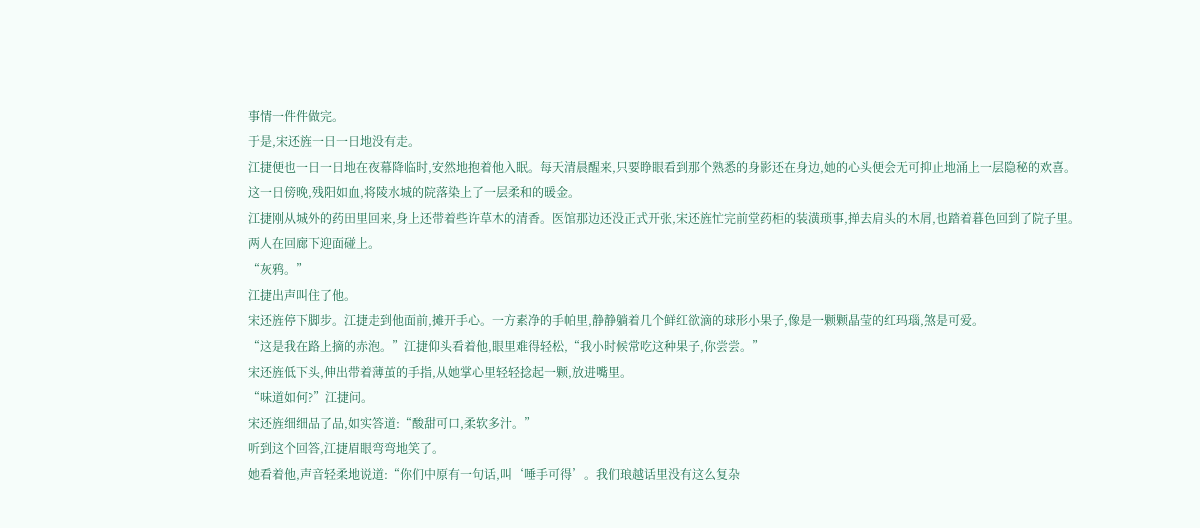事情一件件做完。
于是,宋还旌一日一日地没有走。
江捷便也一日一日地在夜幕降临时,安然地抱着他入眠。每天清晨醒来,只要睁眼看到那个熟悉的身影还在身边,她的心头便会无可抑止地涌上一层隐秘的欢喜。
这一日傍晚,残阳如血,将陵水城的院落染上了一层柔和的暖金。
江捷刚从城外的药田里回来,身上还带着些许草木的清香。医馆那边还没正式开张,宋还旌忙完前堂药柜的装潢琐事,掸去肩头的木屑,也踏着暮色回到了院子里。
两人在回廊下迎面碰上。
“灰鸦。”
江捷出声叫住了他。
宋还旌停下脚步。江捷走到他面前,摊开手心。一方素净的手帕里,静静躺着几个鲜红欲滴的球形小果子,像是一颗颗晶莹的红玛瑙,煞是可爱。
“这是我在路上摘的赤泡。”江捷仰头看着他,眼里难得轻松,“我小时候常吃这种果子,你尝尝。”
宋还旌低下头,伸出带着薄茧的手指,从她掌心里轻轻捻起一颗,放进嘴里。
“味道如何?”江捷问。
宋还旌细细品了品,如实答道:“酸甜可口,柔软多汁。”
听到这个回答,江捷眉眼弯弯地笑了。
她看着他,声音轻柔地说道:“你们中原有一句话,叫‘唾手可得’。我们琅越话里没有这么复杂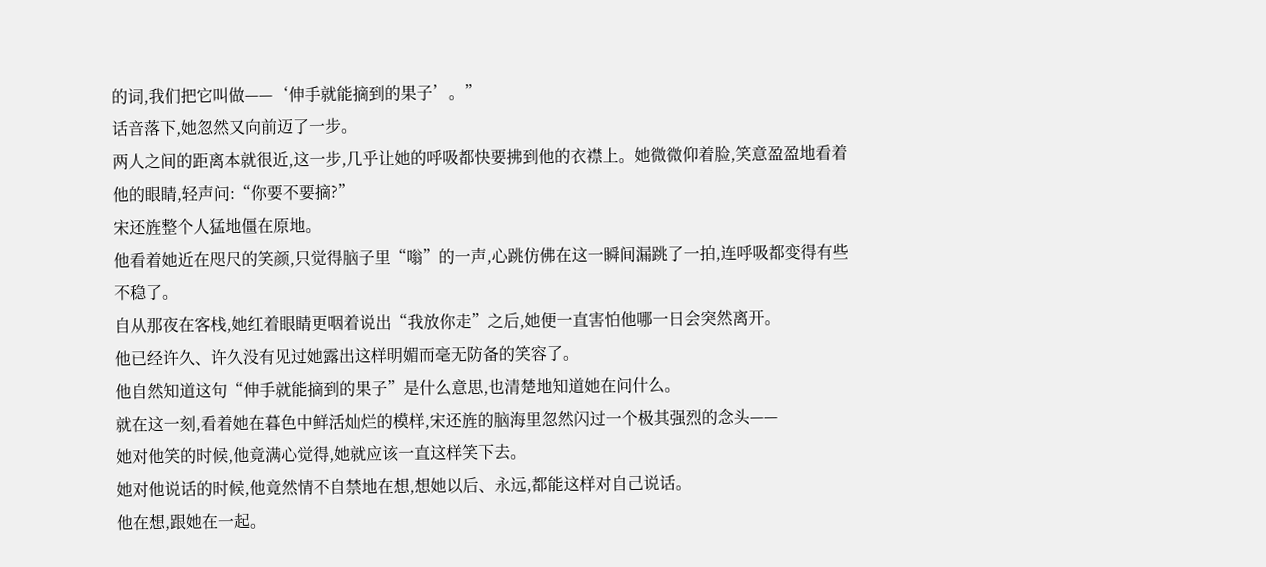的词,我们把它叫做——‘伸手就能摘到的果子’。”
话音落下,她忽然又向前迈了一步。
两人之间的距离本就很近,这一步,几乎让她的呼吸都快要拂到他的衣襟上。她微微仰着脸,笑意盈盈地看着他的眼睛,轻声问:“你要不要摘?”
宋还旌整个人猛地僵在原地。
他看着她近在咫尺的笑颜,只觉得脑子里“嗡”的一声,心跳仿佛在这一瞬间漏跳了一拍,连呼吸都变得有些不稳了。
自从那夜在客栈,她红着眼睛更咽着说出“我放你走”之后,她便一直害怕他哪一日会突然离开。
他已经许久、许久没有见过她露出这样明媚而毫无防备的笑容了。
他自然知道这句“伸手就能摘到的果子”是什么意思,也清楚地知道她在问什么。
就在这一刻,看着她在暮色中鲜活灿烂的模样,宋还旌的脑海里忽然闪过一个极其强烈的念头——
她对他笑的时候,他竟满心觉得,她就应该一直这样笑下去。
她对他说话的时候,他竟然情不自禁地在想,想她以后、永远,都能这样对自己说话。
他在想,跟她在一起。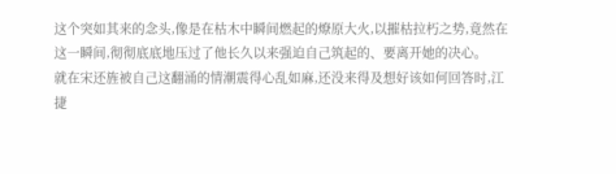这个突如其来的念头,像是在枯木中瞬间燃起的燎原大火,以摧枯拉朽之势,竟然在这一瞬间,彻彻底底地压过了他长久以来强迫自己筑起的、要离开她的决心。
就在宋还旌被自己这翻涌的情潮震得心乱如麻,还没来得及想好该如何回答时,江捷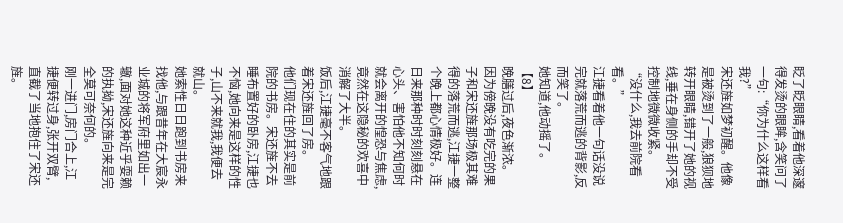眨了眨眼睛,看着他深邃得发烫的眼眸,含笑问了一句:“你为什么这样看我?”
宋还旌如梦初醒。他像是被烫到了一般,狼狈地转开眼睛,错开了她的视线,垂在身侧的手却不受控制地微微收紧。
“没什么,我去前院看看。”
江捷看着他一句话没说完就落荒而逃的背影,反而笑了。
她知道,他动摇了。
【8】
晚膳过后,夜色渐浓。
因为傍晚没有吃完的果子和宋还旌那场极其难得的落荒而逃,江捷一整个晚上都心情极好。连日来那种时时刻刻悬在心头、害怕他不知何时就会离开的惶恐与焦虑,竟然在这隐秘的欢喜中消解了大半。
饭后,江捷毫不客气地跟着宋还旌回了房。
他们现在住的其实是前院的书房。宋还旌不去睡布置好的卧房,江捷也不恼,她向来是这样的性子,山不来就我,我便去就山。
她索性日日跑到书房来找他,与跟昔年在大宸永业城的将军府里如出一辙,面对她这种近乎耍赖的执拗,宋还旌向来是完全莫可奈何的。
刚一进门,房门合上,江捷便转过身,张开双臂,直截了当地抱住了宋还旌。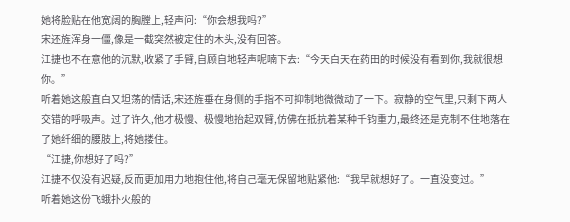她将脸贴在他宽阔的胸膛上,轻声问:“你会想我吗?”
宋还旌浑身一僵,像是一截突然被定住的木头,没有回答。
江捷也不在意他的沉默,收紧了手臂,自顾自地轻声呢喃下去:“今天白天在药田的时候没有看到你,我就很想你。”
听着她这般直白又坦荡的情话,宋还旌垂在身侧的手指不可抑制地微微动了一下。寂静的空气里,只剩下两人交错的呼吸声。过了许久,他才极慢、极慢地抬起双臂,仿佛在抵抗着某种千钧重力,最终还是克制不住地落在了她纤细的腰肢上,将她搂住。
“江捷,你想好了吗?”
江捷不仅没有迟疑,反而更加用力地抱住他,将自己毫无保留地贴紧他:“我早就想好了。一直没变过。”
听着她这份飞蛾扑火般的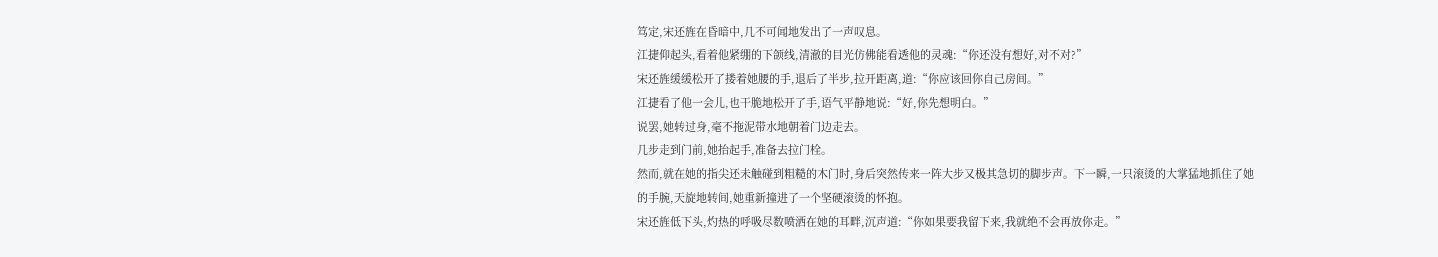笃定,宋还旌在昏暗中,几不可闻地发出了一声叹息。
江捷仰起头,看着他紧绷的下颌线,清澈的目光仿佛能看透他的灵魂:“你还没有想好,对不对?”
宋还旌缓缓松开了搂着她腰的手,退后了半步,拉开距离,道:“你应该回你自己房间。”
江捷看了他一会儿,也干脆地松开了手,语气平静地说:“好,你先想明白。”
说罢,她转过身,毫不拖泥带水地朝着门边走去。
几步走到门前,她抬起手,准备去拉门栓。
然而,就在她的指尖还未触碰到粗糙的木门时,身后突然传来一阵大步又极其急切的脚步声。下一瞬,一只滚烫的大掌猛地抓住了她的手腕,天旋地转间,她重新撞进了一个坚硬滚烫的怀抱。
宋还旌低下头,灼热的呼吸尽数喷洒在她的耳畔,沉声道:“你如果要我留下来,我就绝不会再放你走。”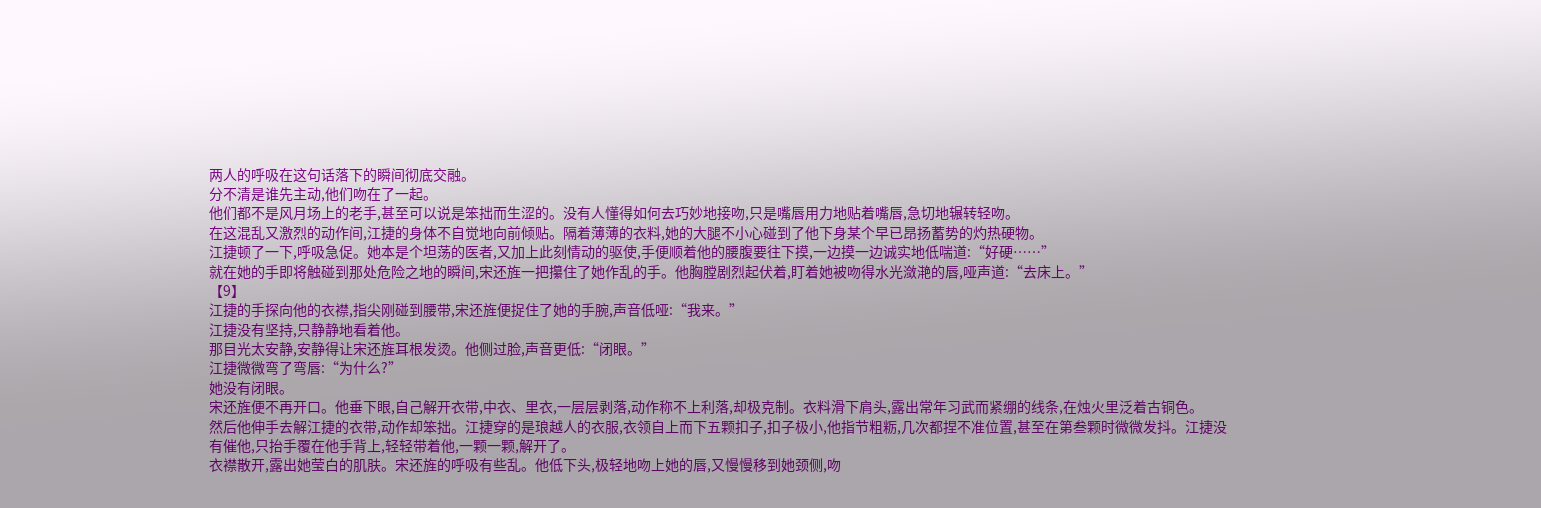两人的呼吸在这句话落下的瞬间彻底交融。
分不清是谁先主动,他们吻在了一起。
他们都不是风月场上的老手,甚至可以说是笨拙而生涩的。没有人懂得如何去巧妙地接吻,只是嘴唇用力地贴着嘴唇,急切地辗转轻吻。
在这混乱又激烈的动作间,江捷的身体不自觉地向前倾贴。隔着薄薄的衣料,她的大腿不小心碰到了他下身某个早已昂扬蓄势的灼热硬物。
江捷顿了一下,呼吸急促。她本是个坦荡的医者,又加上此刻情动的驱使,手便顺着他的腰腹要往下摸,一边摸一边诚实地低喘道:“好硬……”
就在她的手即将触碰到那处危险之地的瞬间,宋还旌一把攥住了她作乱的手。他胸膛剧烈起伏着,盯着她被吻得水光潋滟的唇,哑声道:“去床上。”
【9】
江捷的手探向他的衣襟,指尖刚碰到腰带,宋还旌便捉住了她的手腕,声音低哑:“我来。”
江捷没有坚持,只静静地看着他。
那目光太安静,安静得让宋还旌耳根发烫。他侧过脸,声音更低:“闭眼。”
江捷微微弯了弯唇:“为什么?”
她没有闭眼。
宋还旌便不再开口。他垂下眼,自己解开衣带,中衣、里衣,一层层剥落,动作称不上利落,却极克制。衣料滑下肩头,露出常年习武而紧绷的线条,在烛火里泛着古铜色。
然后他伸手去解江捷的衣带,动作却笨拙。江捷穿的是琅越人的衣服,衣领自上而下五颗扣子,扣子极小,他指节粗粝,几次都捏不准位置,甚至在第叁颗时微微发抖。江捷没有催他,只抬手覆在他手背上,轻轻带着他,一颗一颗,解开了。
衣襟散开,露出她莹白的肌肤。宋还旌的呼吸有些乱。他低下头,极轻地吻上她的唇,又慢慢移到她颈侧,吻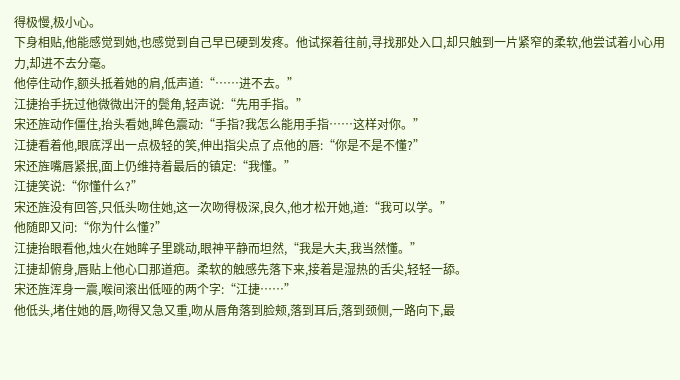得极慢,极小心。
下身相贴,他能感觉到她,也感觉到自己早已硬到发疼。他试探着往前,寻找那处入口,却只触到一片紧窄的柔软,他尝试着小心用力,却进不去分毫。
他停住动作,额头抵着她的肩,低声道:“……进不去。”
江捷抬手抚过他微微出汗的鬓角,轻声说:“先用手指。”
宋还旌动作僵住,抬头看她,眸色震动:“手指?我怎么能用手指……这样对你。”
江捷看着他,眼底浮出一点极轻的笑,伸出指尖点了点他的唇:“你是不是不懂?”
宋还旌嘴唇紧抿,面上仍维持着最后的镇定:“我懂。”
江捷笑说:“你懂什么?”
宋还旌没有回答,只低头吻住她,这一次吻得极深,良久,他才松开她,道:“我可以学。”
他随即又问:“你为什么懂?”
江捷抬眼看他,烛火在她眸子里跳动,眼神平静而坦然,“我是大夫,我当然懂。”
江捷却俯身,唇贴上他心口那道疤。柔软的触感先落下来,接着是湿热的舌尖,轻轻一舔。
宋还旌浑身一震,喉间滚出低哑的两个字:“江捷……”
他低头,堵住她的唇,吻得又急又重,吻从唇角落到脸颊,落到耳后,落到颈侧,一路向下,最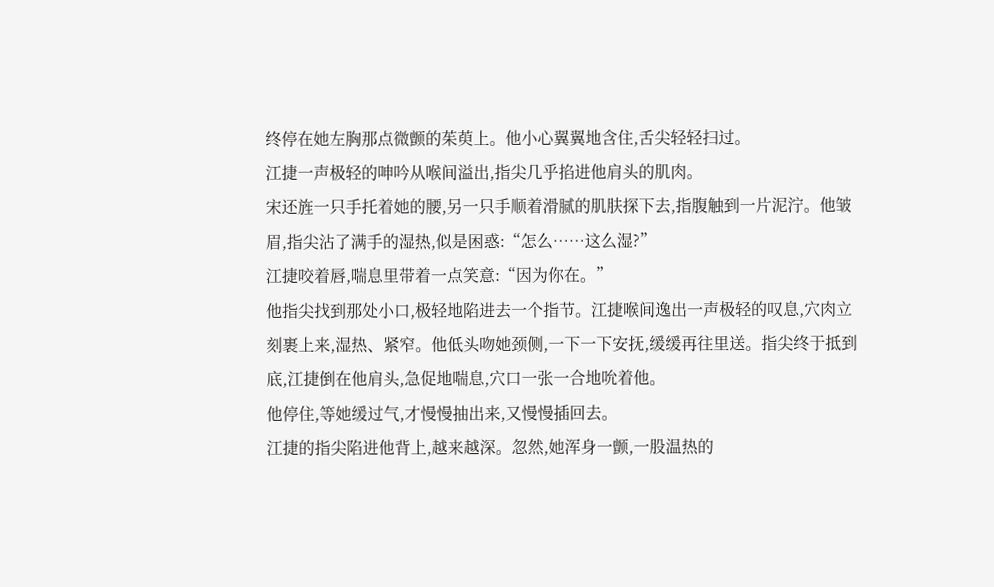终停在她左胸那点微颤的茱萸上。他小心翼翼地含住,舌尖轻轻扫过。
江捷一声极轻的呻吟从喉间溢出,指尖几乎掐进他肩头的肌肉。
宋还旌一只手托着她的腰,另一只手顺着滑腻的肌肤探下去,指腹触到一片泥泞。他皱眉,指尖沾了满手的湿热,似是困惑:“怎么……这么湿?”
江捷咬着唇,喘息里带着一点笑意:“因为你在。”
他指尖找到那处小口,极轻地陷进去一个指节。江捷喉间逸出一声极轻的叹息,穴肉立刻裹上来,湿热、紧窄。他低头吻她颈侧,一下一下安抚,缓缓再往里送。指尖终于抵到底,江捷倒在他肩头,急促地喘息,穴口一张一合地吮着他。
他停住,等她缓过气,才慢慢抽出来,又慢慢插回去。
江捷的指尖陷进他背上,越来越深。忽然,她浑身一颤,一股温热的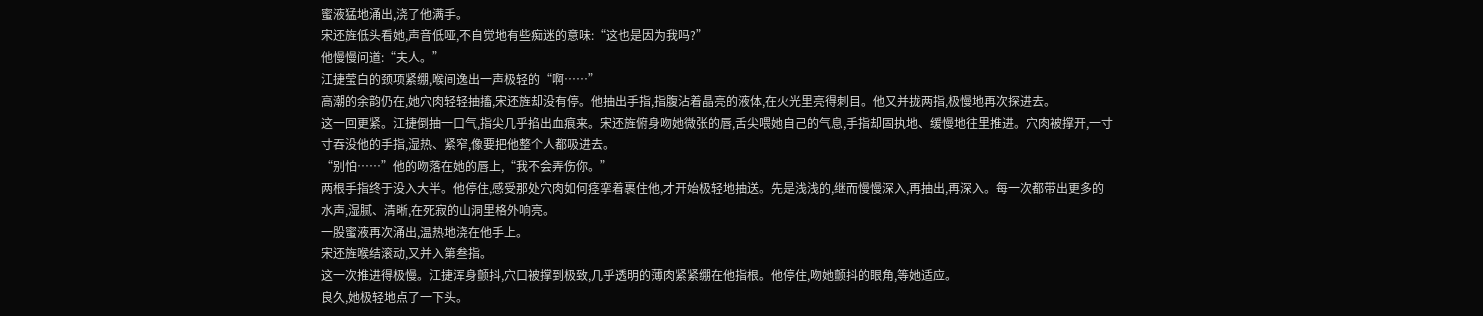蜜液猛地涌出,浇了他满手。
宋还旌低头看她,声音低哑,不自觉地有些痴迷的意味:“这也是因为我吗?”
他慢慢问道:“夫人。”
江捷莹白的颈项紧绷,喉间逸出一声极轻的“啊……”
高潮的余韵仍在,她穴肉轻轻抽搐,宋还旌却没有停。他抽出手指,指腹沾着晶亮的液体,在火光里亮得刺目。他又并拢两指,极慢地再次探进去。
这一回更紧。江捷倒抽一口气,指尖几乎掐出血痕来。宋还旌俯身吻她微张的唇,舌尖喂她自己的气息,手指却固执地、缓慢地往里推进。穴肉被撑开,一寸寸吞没他的手指,湿热、紧窄,像要把他整个人都吸进去。
“别怕……”他的吻落在她的唇上,“我不会弄伤你。”
两根手指终于没入大半。他停住,感受那处穴肉如何痉挛着裹住他,才开始极轻地抽送。先是浅浅的,继而慢慢深入,再抽出,再深入。每一次都带出更多的水声,湿腻、清晰,在死寂的山洞里格外响亮。
一股蜜液再次涌出,温热地浇在他手上。
宋还旌喉结滚动,又并入第叁指。
这一次推进得极慢。江捷浑身颤抖,穴口被撑到极致,几乎透明的薄肉紧紧绷在他指根。他停住,吻她颤抖的眼角,等她适应。
良久,她极轻地点了一下头。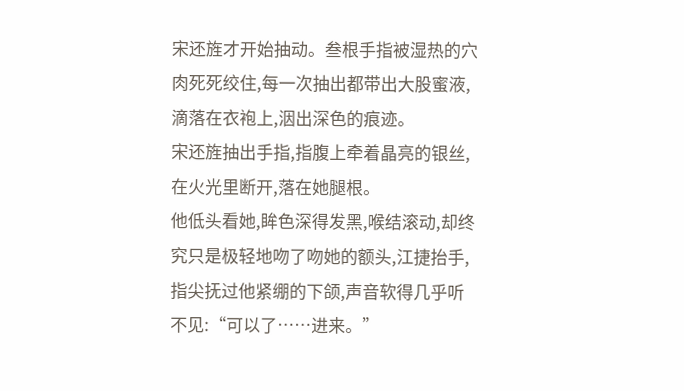宋还旌才开始抽动。叁根手指被湿热的穴肉死死绞住,每一次抽出都带出大股蜜液,滴落在衣袍上,洇出深色的痕迹。
宋还旌抽出手指,指腹上牵着晶亮的银丝,在火光里断开,落在她腿根。
他低头看她,眸色深得发黑,喉结滚动,却终究只是极轻地吻了吻她的额头,江捷抬手,指尖抚过他紧绷的下颌,声音软得几乎听不见:“可以了……进来。”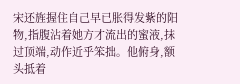宋还旌握住自己早已胀得发紫的阳物,指腹沾着她方才流出的蜜液,抹过顶端,动作近乎笨拙。他俯身,额头抵着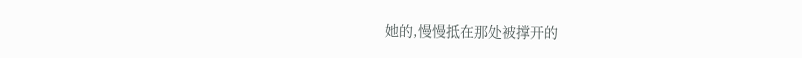她的,慢慢抵在那处被撑开的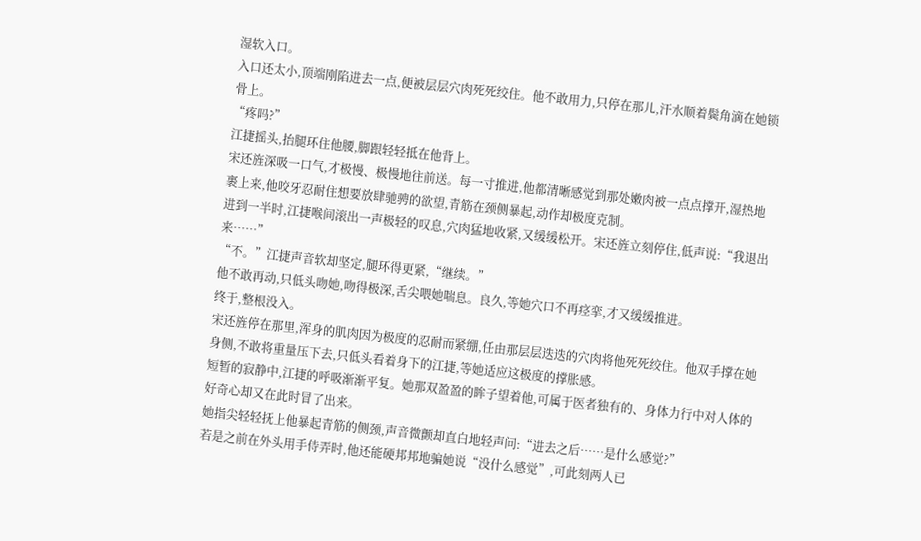湿软入口。
入口还太小,顶端刚陷进去一点,便被层层穴肉死死绞住。他不敢用力,只停在那儿,汗水顺着鬓角滴在她锁骨上。
“疼吗?”
江捷摇头,抬腿环住他腰,脚跟轻轻抵在他背上。
宋还旌深吸一口气,才极慢、极慢地往前送。每一寸推进,他都清晰感觉到那处嫩肉被一点点撑开,湿热地裹上来,他咬牙忍耐住想要放肆驰骋的欲望,青筋在颈侧暴起,动作却极度克制。
进到一半时,江捷喉间滚出一声极轻的叹息,穴肉猛地收紧,又缓缓松开。宋还旌立刻停住,低声说:“我退出来……”
“不。”江捷声音软却坚定,腿环得更紧,“继续。”
他不敢再动,只低头吻她,吻得极深,舌尖喂她喘息。良久,等她穴口不再痉挛,才又缓缓推进。
终于,整根没入。
宋还旌停在那里,浑身的肌肉因为极度的忍耐而紧绷,任由那层层迭迭的穴肉将他死死绞住。他双手撑在她身侧,不敢将重量压下去,只低头看着身下的江捷,等她适应这极度的撑胀感。
短暂的寂静中,江捷的呼吸渐渐平复。她那双盈盈的眸子望着他,可属于医者独有的、身体力行中对人体的好奇心却又在此时冒了出来。
她指尖轻轻抚上他暴起青筋的侧颈,声音微颤却直白地轻声问:“进去之后……是什么感觉?”
若是之前在外头用手侍弄时,他还能硬邦邦地骗她说“没什么感觉”,可此刻两人已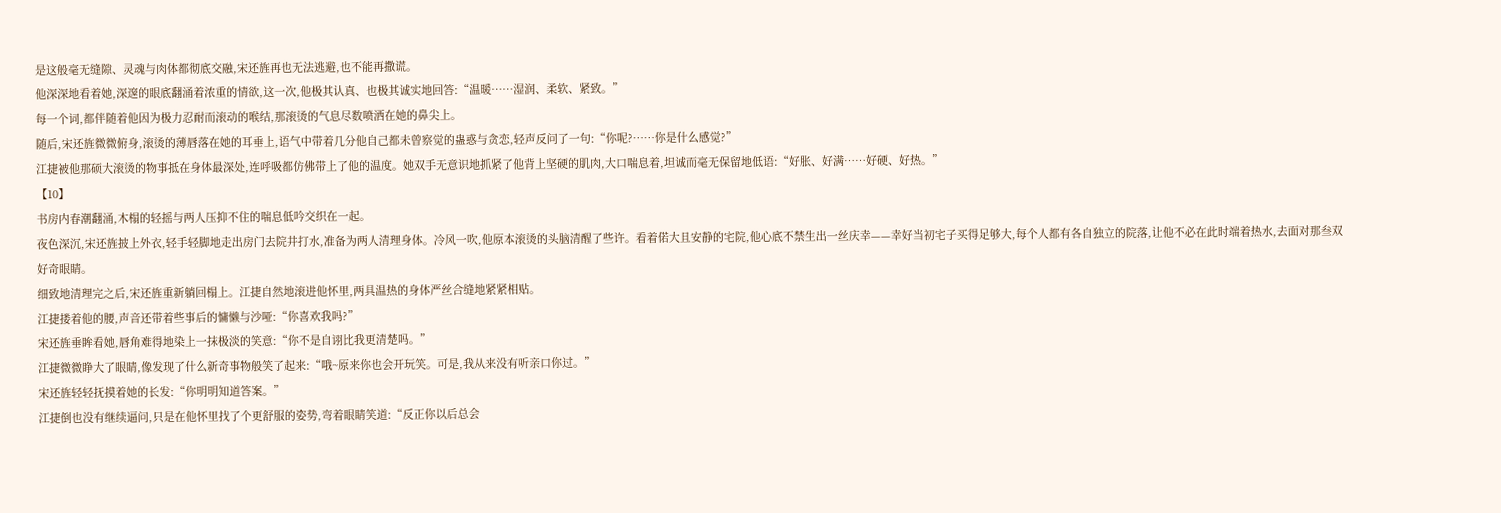是这般毫无缝隙、灵魂与肉体都彻底交融,宋还旌再也无法逃避,也不能再撒谎。
他深深地看着她,深邃的眼底翻涌着浓重的情欲,这一次,他极其认真、也极其诚实地回答:“温暖……湿润、柔软、紧致。”
每一个词,都伴随着他因为极力忍耐而滚动的喉结,那滚烫的气息尽数喷洒在她的鼻尖上。
随后,宋还旌微微俯身,滚烫的薄唇落在她的耳垂上,语气中带着几分他自己都未曾察觉的蛊惑与贪恋,轻声反问了一句:“你呢?……你是什么感觉?”
江捷被他那硕大滚烫的物事抵在身体最深处,连呼吸都仿佛带上了他的温度。她双手无意识地抓紧了他背上坚硬的肌肉,大口喘息着,坦诚而毫无保留地低语:“好胀、好满……好硬、好热。”
【10】
书房内春潮翻涌,木榻的轻摇与两人压抑不住的喘息低吟交织在一起。
夜色深沉,宋还旌披上外衣,轻手轻脚地走出房门去院井打水,准备为两人清理身体。冷风一吹,他原本滚烫的头脑清醒了些许。看着偌大且安静的宅院,他心底不禁生出一丝庆幸——幸好当初宅子买得足够大,每个人都有各自独立的院落,让他不必在此时端着热水,去面对那叁双好奇眼睛。
细致地清理完之后,宋还旌重新躺回榻上。江捷自然地滚进他怀里,两具温热的身体严丝合缝地紧紧相贴。
江捷搂着他的腰,声音还带着些事后的慵懒与沙哑:“你喜欢我吗?”
宋还旌垂眸看她,唇角难得地染上一抹极淡的笑意:“你不是自诩比我更清楚吗。”
江捷微微睁大了眼睛,像发现了什么新奇事物般笑了起来:“哦~原来你也会开玩笑。可是,我从来没有听亲口你过。”
宋还旌轻轻抚摸着她的长发:“你明明知道答案。”
江捷倒也没有继续逼问,只是在他怀里找了个更舒服的姿势,弯着眼睛笑道:“反正你以后总会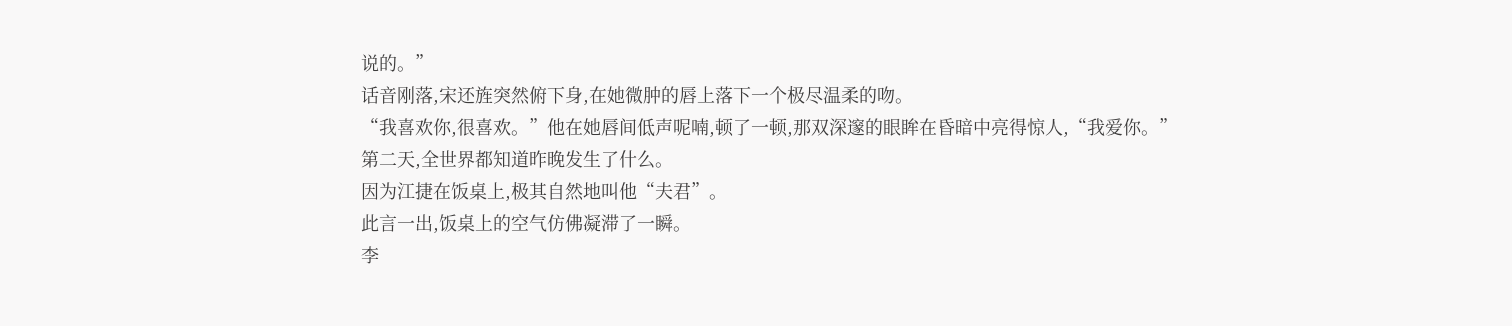说的。”
话音刚落,宋还旌突然俯下身,在她微肿的唇上落下一个极尽温柔的吻。
“我喜欢你,很喜欢。”他在她唇间低声呢喃,顿了一顿,那双深邃的眼眸在昏暗中亮得惊人,“我爱你。”
第二天,全世界都知道昨晚发生了什么。
因为江捷在饭桌上,极其自然地叫他“夫君”。
此言一出,饭桌上的空气仿佛凝滞了一瞬。
李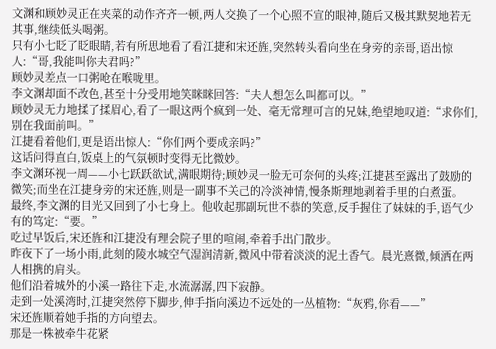文渊和顾妙灵正在夹菜的动作齐齐一顿,两人交换了一个心照不宣的眼神,随后又极其默契地若无其事,继续低头喝粥。
只有小七眨了眨眼睛,若有所思地看了看江捷和宋还旌,突然转头看向坐在身旁的亲哥,语出惊人:“哥,我能叫你夫君吗?”
顾妙灵差点一口粥呛在喉咙里。
李文渊却面不改色,甚至十分受用地笑眯眯回答:“夫人想怎么叫都可以。”
顾妙灵无力地揉了揉眉心,看了一眼这两个疯到一处、毫无常理可言的兄妹,绝望地叹道:“求你们,别在我面前叫。”
江捷看着他们,更是语出惊人:“你们两个要成亲吗?”
这话问得直白,饭桌上的气氛顿时变得无比微妙。
李文渊环视一周——小七跃跃欲试,满眼期待;顾妙灵一脸无可奈何的头疼;江捷甚至露出了鼓励的微笑;而坐在江捷身旁的宋还旌,则是一副事不关己的冷淡神情,慢条斯理地剥着手里的白煮蛋。
最终,李文渊的目光又回到了小七身上。他收起那副玩世不恭的笑意,反手握住了妹妹的手,语气少有的笃定:“要。”
吃过早饭后,宋还旌和江捷没有理会院子里的喧闹,牵着手出门散步。
昨夜下了一场小雨,此刻的陵水城空气湿润清新,微风中带着淡淡的泥土香气。晨光熹微,倾洒在两人相携的肩头。
他们沿着城外的小溪一路往下走,水流潺潺,四下寂静。
走到一处溪湾时,江捷突然停下脚步,伸手指向溪边不远处的一丛植物:“灰鸦,你看——”
宋还旌顺着她手指的方向望去。
那是一株被牵牛花紧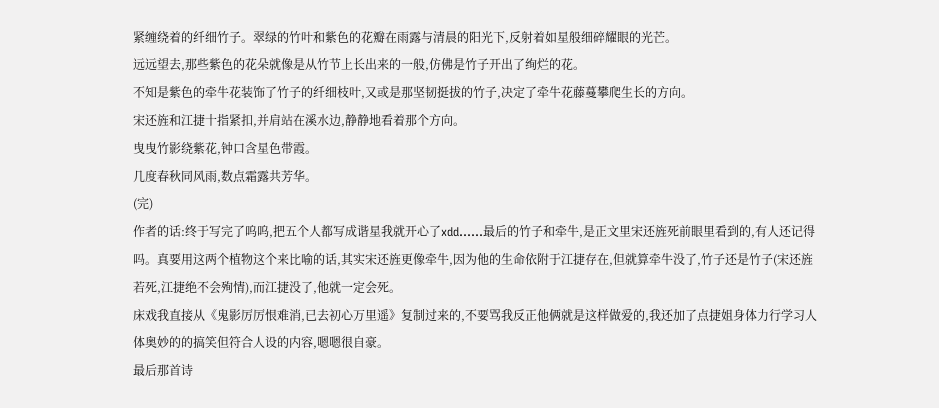紧缠绕着的纤细竹子。翠绿的竹叶和紫色的花瓣在雨露与清晨的阳光下,反射着如星般细碎耀眼的光芒。
远远望去,那些紫色的花朵就像是从竹节上长出来的一般,仿佛是竹子开出了绚烂的花。
不知是紫色的牵牛花装饰了竹子的纤细枝叶,又或是那坚韧挺拔的竹子,决定了牵牛花藤蔓攀爬生长的方向。
宋还旌和江捷十指紧扣,并肩站在溪水边,静静地看着那个方向。
曳曳竹影绕紫花,钟口含星色带霞。
几度春秋同风雨,数点霜露共芳华。
(完)
作者的话:终于写完了呜呜,把五个人都写成谐星我就开心了xdd……最后的竹子和牵牛,是正文里宋还旌死前眼里看到的,有人还记得吗。真要用这两个植物这个来比喻的话,其实宋还旌更像牵牛,因为他的生命依附于江捷存在,但就算牵牛没了,竹子还是竹子(宋还旌若死,江捷绝不会殉情),而江捷没了,他就一定会死。
床戏我直接从《鬼影厉厉恨难消,已去初心万里遥》复制过来的,不要骂我反正他俩就是这样做爱的,我还加了点捷姐身体力行学习人体奥妙的的搞笑但符合人设的内容,嗯嗯很自豪。
最后那首诗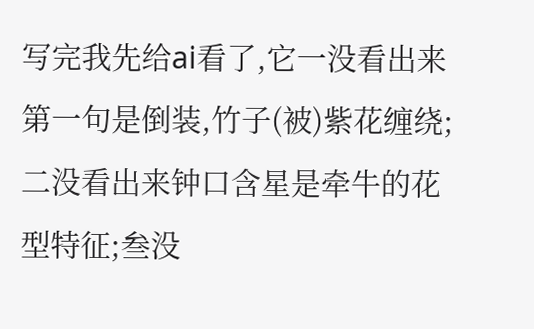写完我先给ai看了,它一没看出来第一句是倒装,竹子(被)紫花缠绕;二没看出来钟口含星是牵牛的花型特征;叁没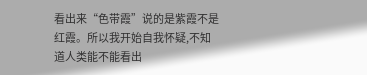看出来“色带霞”说的是紫霞不是红霞。所以我开始自我怀疑,不知道人类能不能看出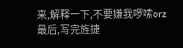来,解释一下,不要嫌我啰嗦orz
最后,写完旌捷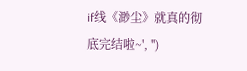if线《渺尘》就真的彻底完结啦~', '')